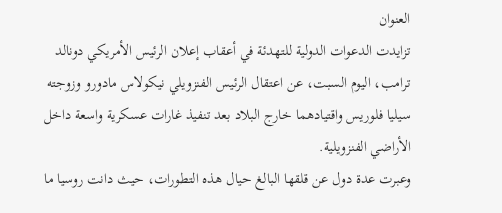العنوان
تزايدت الدعوات الدولية للتهدئة في أعقاب إعلان الرئيس الأمريكي دونالد ترامب، اليوم السبت، عن اعتقال الرئيس الفنزويلي نيكولاس مادورو وزوجته سيليا فلوريس واقتيادهما خارج البلاد بعد تنفيذ غارات عسكرية واسعة داخل الأراضي الفنزويلية.
وعبرت عدة دول عن قلقها البالغ حيال هذه التطورات، حيث دانت روسيا ما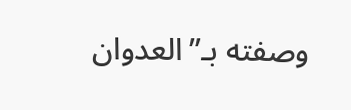وصفته بـ”العدوان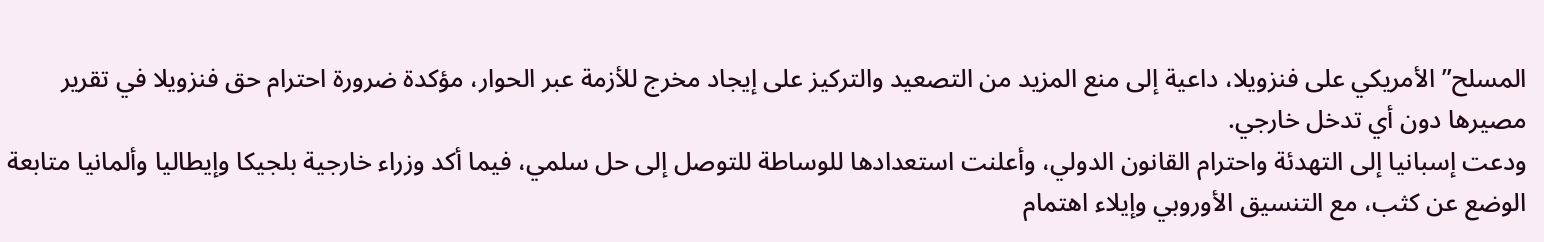المسلح” الأمريكي على فنزويلا، داعية إلى منع المزيد من التصعيد والتركيز على إيجاد مخرج للأزمة عبر الحوار، مؤكدة ضرورة احترام حق فنزويلا في تقرير مصيرها دون أي تدخل خارجي.
ودعت إسبانيا إلى التهدئة واحترام القانون الدولي، وأعلنت استعدادها للوساطة للتوصل إلى حل سلمي، فيما أكد وزراء خارجية بلجيكا وإيطاليا وألمانيا متابعة الوضع عن كثب، مع التنسيق الأوروبي وإيلاء اهتمام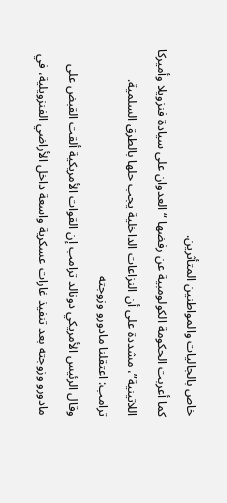خاص بالجاليات والمواطنين المتأثرين.
كما أعربت الحكومة الكولومبية عن رفضها “العدوان على سيادة فنزويلا وأميركا اللاتينية”، مشددة على أن النزاعات الداخلية يجب حلها بالطرق السلمية.
ترامب: اعتقلنا مادورو وزوجته
وقال الرئيس الأمريكي دونالد ترامب إن القوات الأمريكية ألقت القبض على مادورو وزوجته بعد تنفيذ غارات عسكرية واسعة داخل الأراضي الفنزويلية، في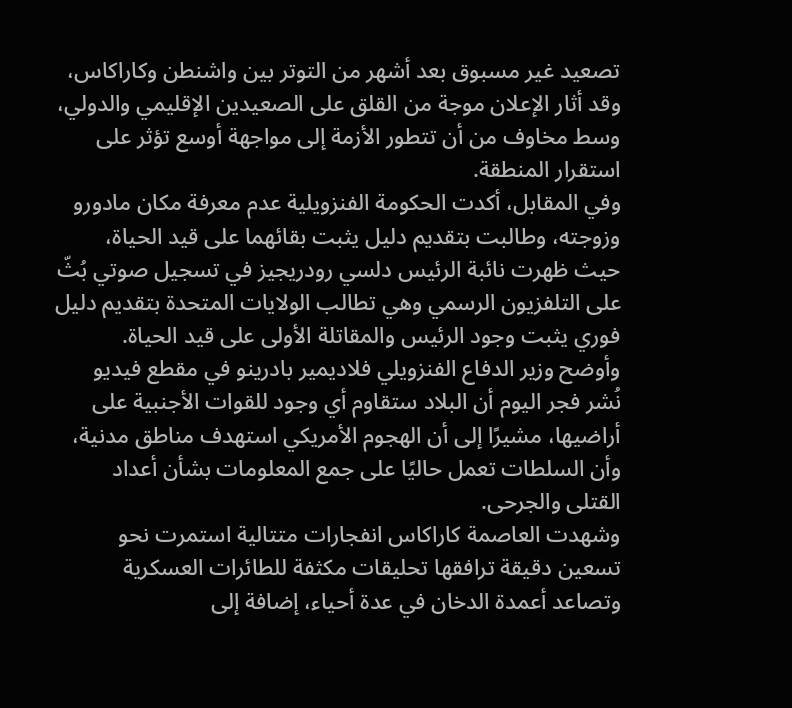تصعيد غير مسبوق بعد أشهر من التوتر بين واشنطن وكاراكاس، وقد أثار الإعلان موجة من القلق على الصعيدين الإقليمي والدولي، وسط مخاوف من أن تتطور الأزمة إلى مواجهة أوسع تؤثر على استقرار المنطقة.
وفي المقابل، أكدت الحكومة الفنزويلية عدم معرفة مكان مادورو وزوجته، وطالبت بتقديم دليل يثبت بقائهما على قيد الحياة، حيث ظهرت نائبة الرئيس دلسي رودريجيز في تسجيل صوتي بُثّ على التلفزيون الرسمي وهي تطالب الولايات المتحدة بتقديم دليل فوري يثبت وجود الرئيس والمقاتلة الأولى على قيد الحياة.
وأوضح وزير الدفاع الفنزويلي فلاديمير بادرينو في مقطع فيديو نُشر فجر اليوم أن البلاد ستقاوم أي وجود للقوات الأجنبية على أراضيها، مشيرًا إلى أن الهجوم الأمريكي استهدف مناطق مدنية، وأن السلطات تعمل حاليًا على جمع المعلومات بشأن أعداد القتلى والجرحى.
وشهدت العاصمة كاراكاس انفجارات متتالية استمرت نحو تسعين دقيقة ترافقها تحليقات مكثفة للطائرات العسكرية وتصاعد أعمدة الدخان في عدة أحياء، إضافة إلى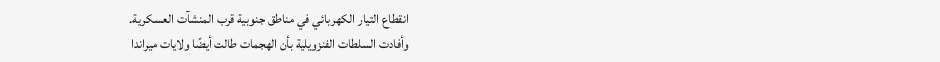انقطاع التيار الكهربائي في مناطق جنوبية قرب المنشآت العسكرية.
وأفادت السلطات الفنزويلية بأن الهجمات طالت أيضًا ولايات ميراندا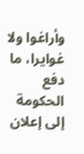وأراغوا ولا غوايرا، ما دفع الحكومة إلى إعلان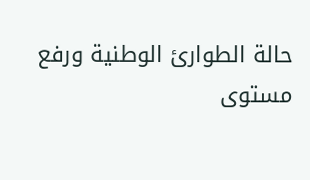حالة الطوارئ الوطنية ورفع مستوى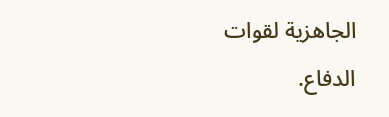الجاهزية لقوات الدفاع.